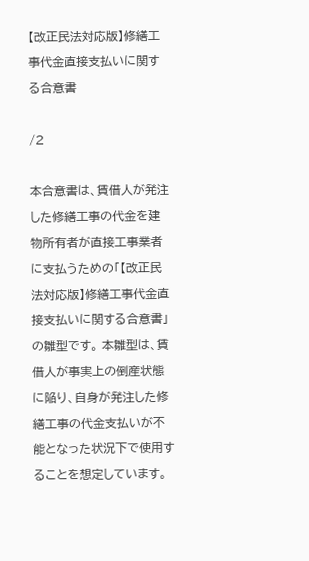【改正民法対応版】修繕工事代金直接支払いに関する合意書

/2

本合意書は、賃借人が発注した修繕工事の代金を建物所有者が直接工事業者に支払うための「【改正民法対応版】修繕工事代金直接支払いに関する合意書」の雛型です。 本雛型は、賃借人が事実上の倒産状態に陥り、自身が発注した修繕工事の代金支払いが不能となった状況下で使用することを想定しています。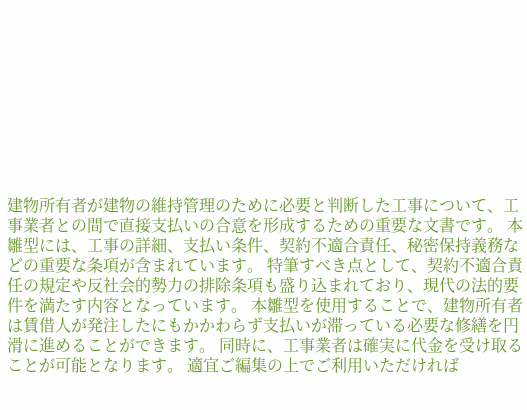建物所有者が建物の維持管理のために必要と判断した工事について、工事業者との間で直接支払いの合意を形成するための重要な文書です。 本雛型には、工事の詳細、支払い条件、契約不適合責任、秘密保持義務などの重要な条項が含まれています。 特筆すべき点として、契約不適合責任の規定や反社会的勢力の排除条項も盛り込まれており、現代の法的要件を満たす内容となっています。 本雛型を使用することで、建物所有者は賃借人が発注したにもかかわらず支払いが滞っている必要な修繕を円滑に進めることができます。 同時に、工事業者は確実に代金を受け取ることが可能となります。 適宜ご編集の上でご利用いただければ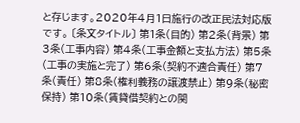と存じます。2020年4月1日施行の改正民法対応版です。 〔条文タイトル〕 第1条(目的) 第2条(背景) 第3条(工事内容) 第4条(工事金額と支払方法) 第5条(工事の実施と完了) 第6条(契約不適合責任) 第7条(責任) 第8条(権利義務の譲渡禁止) 第9条(秘密保持) 第10条(賃貸借契約との関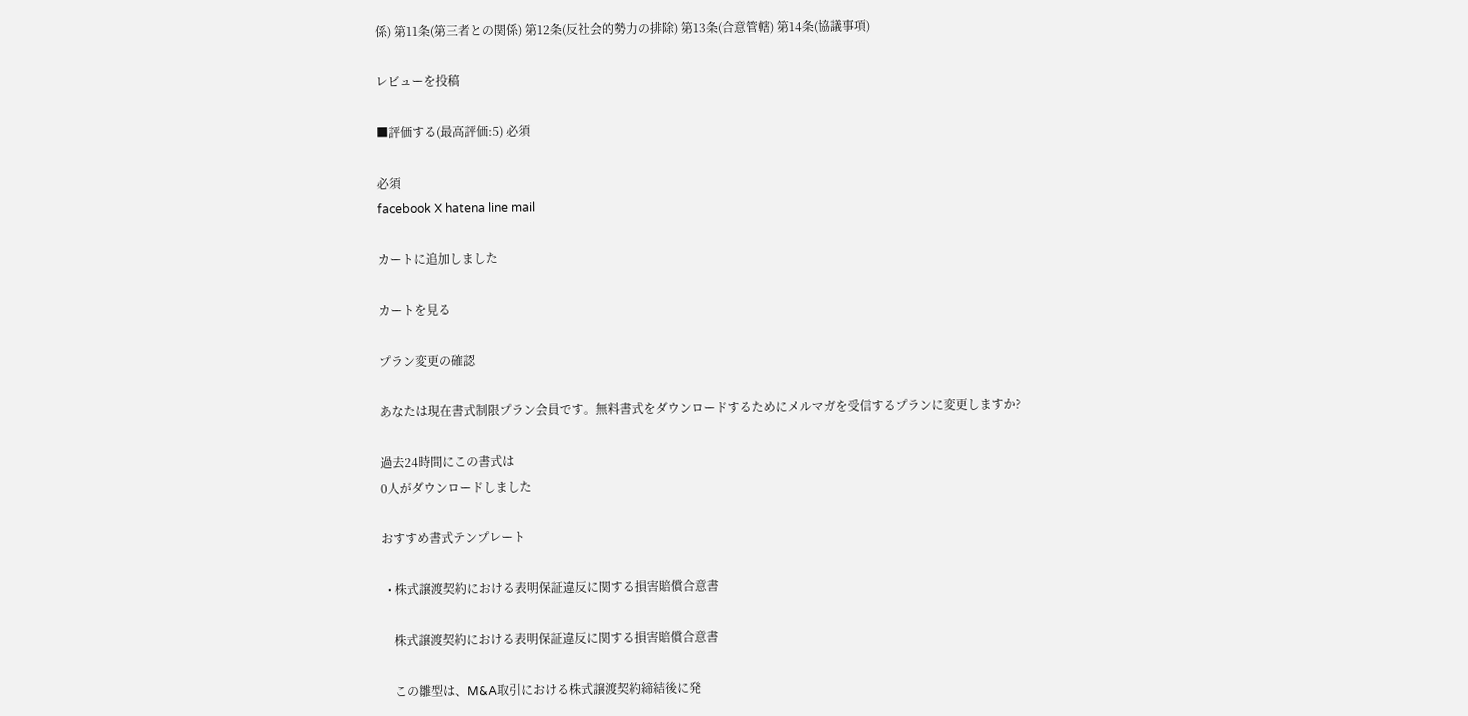係) 第11条(第三者との関係) 第12条(反社会的勢力の排除) 第13条(合意管轄) 第14条(協議事項)

レビューを投稿

■評価する(最高評価:5) 必須

必須
facebook X hatena line mail

カートに追加しました

カートを見る

プラン変更の確認

あなたは現在書式制限プラン会員です。無料書式をダウンロードするためにメルマガを受信するプランに変更しますか?

過去24時間にこの書式は
0人がダウンロードしました

おすすめ書式テンプレート

  • 株式譲渡契約における表明保証違反に関する損害賠償合意書

    株式譲渡契約における表明保証違反に関する損害賠償合意書

    この雛型は、M&A取引における株式譲渡契約締結後に発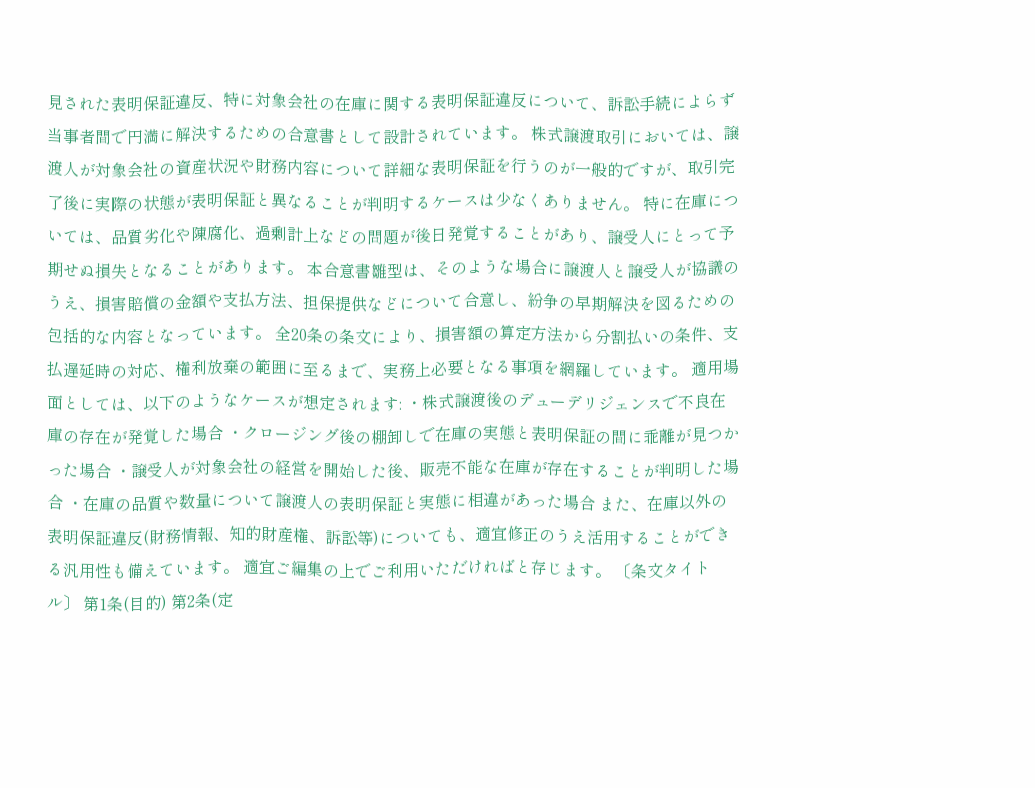見された表明保証違反、特に対象会社の在庫に関する表明保証違反について、訴訟手続によらず当事者間で円満に解決するための合意書として設計されています。 株式譲渡取引においては、譲渡人が対象会社の資産状況や財務内容について詳細な表明保証を行うのが一般的ですが、取引完了後に実際の状態が表明保証と異なることが判明するケースは少なくありません。 特に在庫については、品質劣化や陳腐化、過剰計上などの問題が後日発覚することがあり、譲受人にとって予期せぬ損失となることがあります。 本合意書雛型は、そのような場合に譲渡人と譲受人が協議のうえ、損害賠償の金額や支払方法、担保提供などについて合意し、紛争の早期解決を図るための包括的な内容となっています。 全20条の条文により、損害額の算定方法から分割払いの条件、支払遅延時の対応、権利放棄の範囲に至るまで、実務上必要となる事項を網羅しています。 適用場面としては、以下のようなケースが想定されます: ・株式譲渡後のデューデリジェンスで不良在庫の存在が発覚した場合 ・クロージング後の棚卸しで在庫の実態と表明保証の間に乖離が見つかった場合 ・譲受人が対象会社の経営を開始した後、販売不能な在庫が存在することが判明した場合 ・在庫の品質や数量について譲渡人の表明保証と実態に相違があった場合 また、在庫以外の表明保証違反(財務情報、知的財産権、訴訟等)についても、適宜修正のうえ活用することができる汎用性も備えています。 適宜ご編集の上でご利用いただければと存じます。 〔条文タイトル〕 第1条(目的) 第2条(定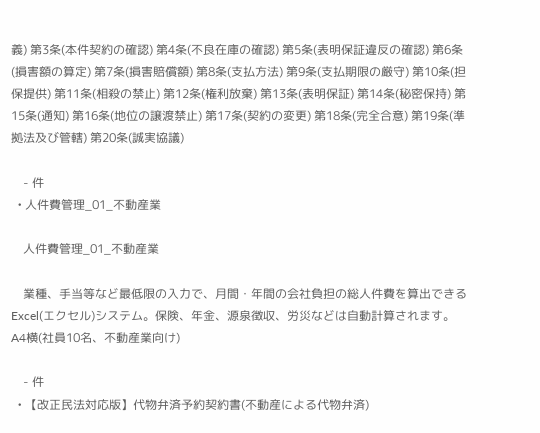義) 第3条(本件契約の確認) 第4条(不良在庫の確認) 第5条(表明保証違反の確認) 第6条(損害額の算定) 第7条(損害賠償額) 第8条(支払方法) 第9条(支払期限の厳守) 第10条(担保提供) 第11条(相殺の禁止) 第12条(権利放棄) 第13条(表明保証) 第14条(秘密保持) 第15条(通知) 第16条(地位の譲渡禁止) 第17条(契約の変更) 第18条(完全合意) 第19条(準拠法及び管轄) 第20条(誠実協議)

    - 件
  • 人件費管理_01_不動産業

    人件費管理_01_不動産業

    業種、手当等など最低限の入力で、月間・年間の会社負担の総人件費を算出できるExcel(エクセル)システム。保険、年金、源泉徴収、労災などは自動計算されます。A4横(社員10名、不動産業向け)

    - 件
  • 【改正民法対応版】代物弁済予約契約書(不動産による代物弁済)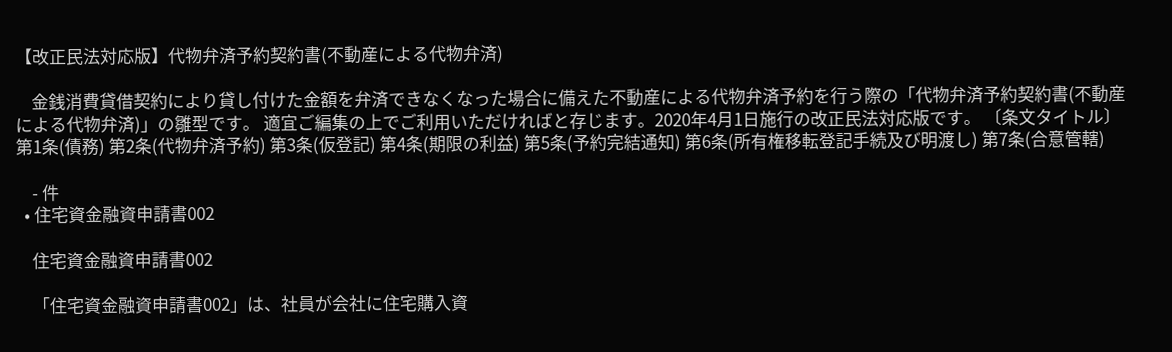【改正民法対応版】代物弁済予約契約書(不動産による代物弁済)

    金銭消費貸借契約により貸し付けた金額を弁済できなくなった場合に備えた不動産による代物弁済予約を行う際の「代物弁済予約契約書(不動産による代物弁済)」の雛型です。 適宜ご編集の上でご利用いただければと存じます。2020年4月1日施行の改正民法対応版です。 〔条文タイトル〕 第1条(債務) 第2条(代物弁済予約) 第3条(仮登記) 第4条(期限の利益) 第5条(予約完結通知) 第6条(所有権移転登記手続及び明渡し) 第7条(合意管轄)

    - 件
  • 住宅資金融資申請書002

    住宅資金融資申請書002

    「住宅資金融資申請書002」は、社員が会社に住宅購入資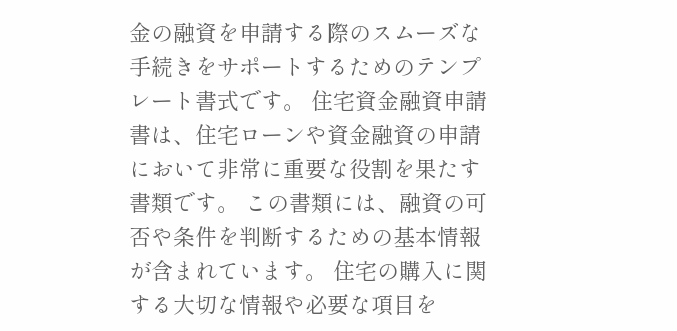金の融資を申請する際のスムーズな手続きをサポートするためのテンプレート書式です。 住宅資金融資申請書は、住宅ローンや資金融資の申請において非常に重要な役割を果たす書類です。 この書類には、融資の可否や条件を判断するための基本情報が含まれています。 住宅の購入に関する大切な情報や必要な項目を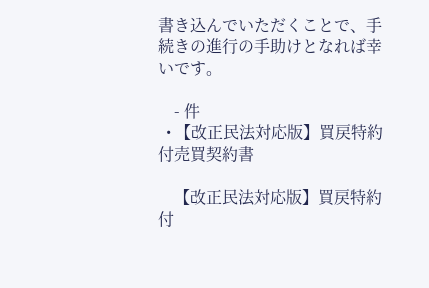書き込んでいただくことで、手続きの進行の手助けとなれば幸いです。

    - 件
  • 【改正民法対応版】買戻特約付売買契約書

    【改正民法対応版】買戻特約付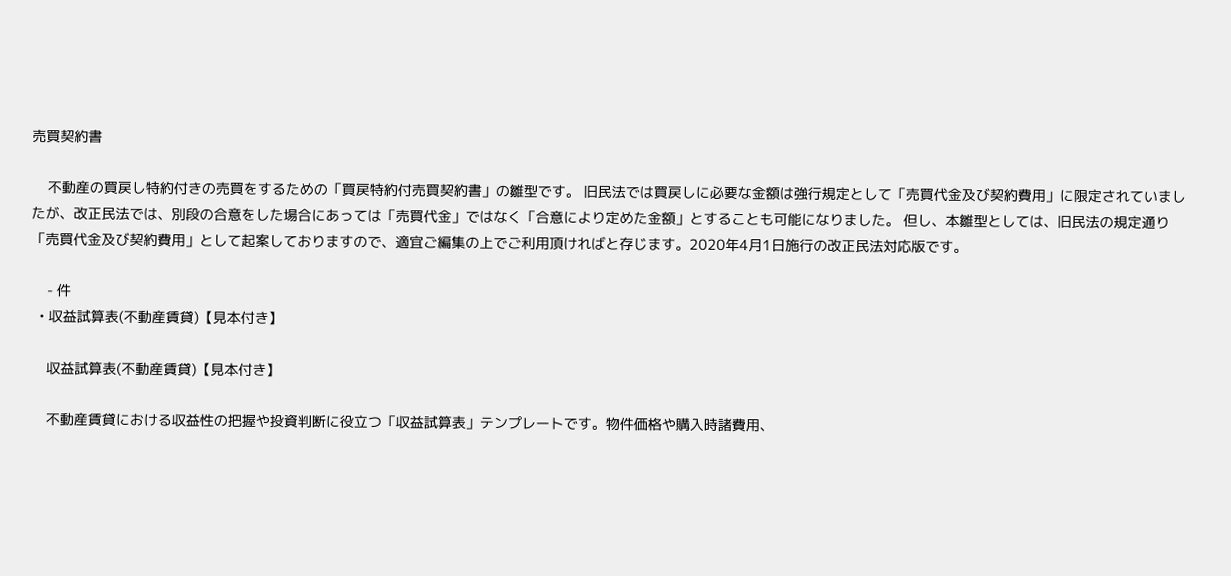売買契約書

    不動産の買戻し特約付きの売買をするための「買戻特約付売買契約書」の雛型です。 旧民法では買戻しに必要な金額は強行規定として「売買代金及び契約費用」に限定されていましたが、改正民法では、別段の合意をした場合にあっては「売買代金」ではなく「合意により定めた金額」とすることも可能になりました。 但し、本雛型としては、旧民法の規定通り「売買代金及び契約費用」として起案しておりますので、適宜ご編集の上でご利用頂ければと存じます。2020年4月1日施行の改正民法対応版です。

    - 件
  • 収益試算表(不動産賃貸)【見本付き】

    収益試算表(不動産賃貸)【見本付き】

    不動産賃貸における収益性の把握や投資判断に役立つ「収益試算表」テンプレートです。物件価格や購入時諸費用、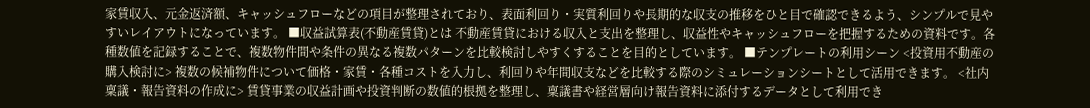家賃収入、元金返済額、キャッシュフローなどの項目が整理されており、表面利回り・実質利回りや長期的な収支の推移をひと目で確認できるよう、シンプルで見やすいレイアウトになっています。 ■収益試算表(不動産賃貸)とは 不動産賃貸における収入と支出を整理し、収益性やキャッシュフローを把握するための資料です。各種数値を記録することで、複数物件間や条件の異なる複数パターンを比較検討しやすくすることを目的としています。 ■テンプレートの利用シーン <投資用不動産の購入検討に> 複数の候補物件について価格・家賃・各種コストを入力し、利回りや年間収支などを比較する際のシミュレーションシートとして活用できます。 <社内稟議・報告資料の作成に> 賃貸事業の収益計画や投資判断の数値的根拠を整理し、稟議書や経営層向け報告資料に添付するデータとして利用でき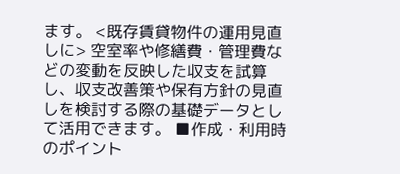ます。 <既存賃貸物件の運用見直しに> 空室率や修繕費・管理費などの変動を反映した収支を試算し、収支改善策や保有方針の見直しを検討する際の基礎データとして活用できます。 ■作成・利用時のポイント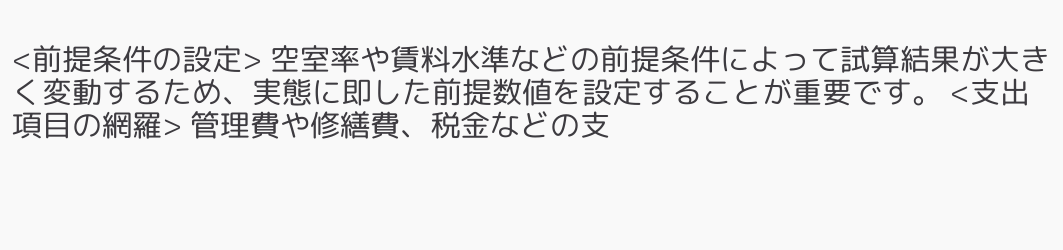<前提条件の設定> 空室率や賃料水準などの前提条件によって試算結果が大きく変動するため、実態に即した前提数値を設定することが重要です。 <支出項目の網羅> 管理費や修繕費、税金などの支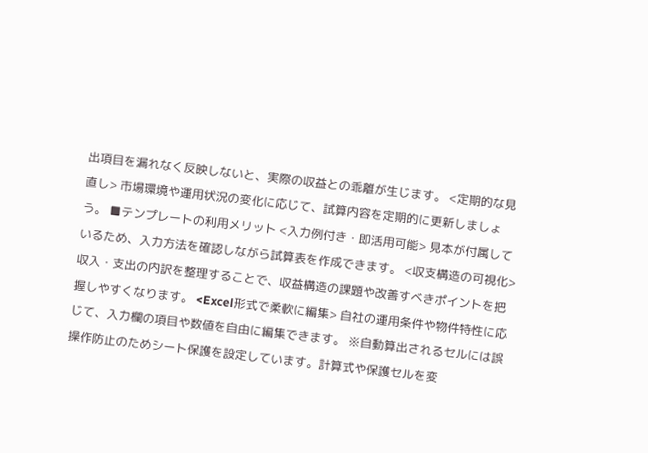出項目を漏れなく反映しないと、実際の収益との乖離が生じます。 <定期的な見直し> 市場環境や運用状況の変化に応じて、試算内容を定期的に更新しましょう。 ■テンプレートの利用メリット <入力例付き・即活用可能> 見本が付属しているため、入力方法を確認しながら試算表を作成できます。 <収支構造の可視化> 収入・支出の内訳を整理することで、収益構造の課題や改善すべきポイントを把握しやすくなります。 <Excel形式で柔軟に編集> 自社の運用条件や物件特性に応じて、入力欄の項目や数値を自由に編集できます。 ※自動算出されるセルには誤操作防止のためシート保護を設定しています。計算式や保護セルを変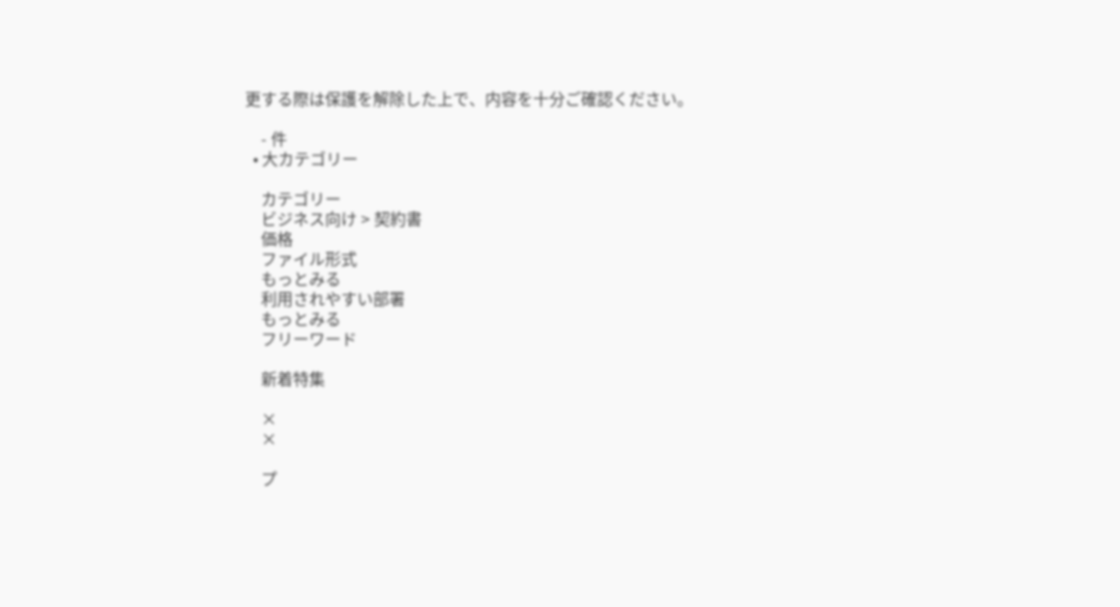更する際は保護を解除した上で、内容を十分ご確認ください。

    - 件
  • 大カテゴリー

    カテゴリー
    ビジネス向け > 契約書
    価格
    ファイル形式
    もっとみる
    利用されやすい部署
    もっとみる
    フリーワード

    新着特集

    ×
    ×

    プ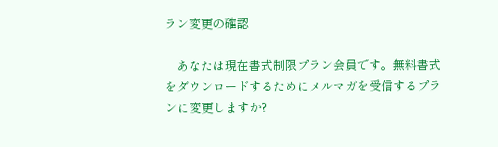ラン変更の確認

    あなたは現在書式制限プラン会員です。無料書式をダウンロードするためにメルマガを受信するプランに変更しますか?